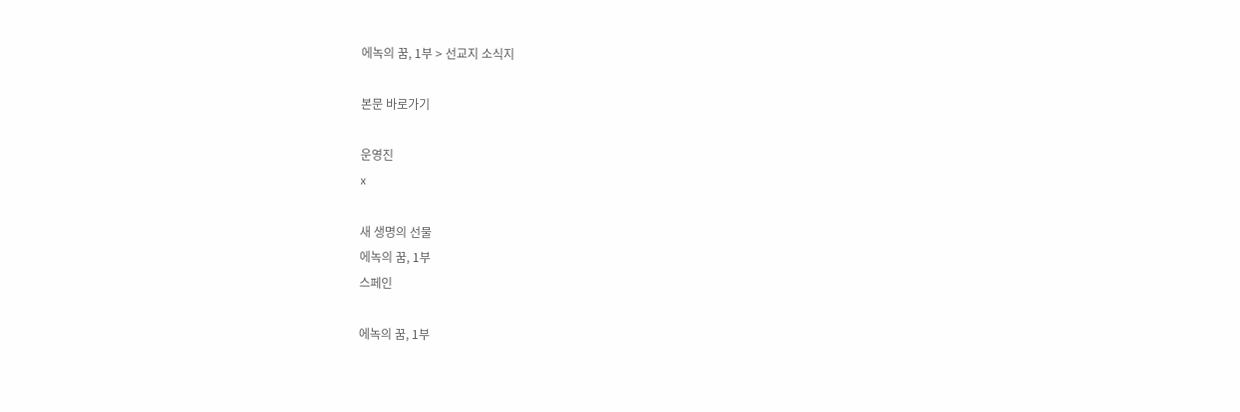에녹의 꿈, 1부 > 선교지 소식지

본문 바로가기

운영진
x

새 생명의 선물
에녹의 꿈, 1부
스페인

에녹의 꿈, 1부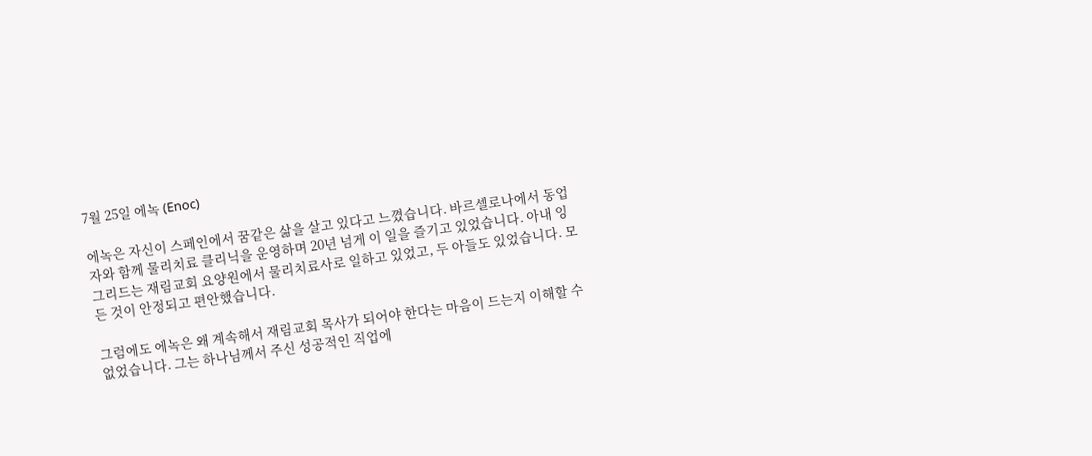7월 25일 에녹 (Enoc)

에녹은 자신이 스페인에서 꿈같은 삶을 살고 있다고 느꼈습니다. 바르셀로나에서 동업자와 함께 물리치료 클리닉을 운영하며 20년 넘게 이 일을 즐기고 있었습니다. 아내 잉그리드는 재림교회 요양원에서 물리치료사로 일하고 있었고, 두 아들도 있었습니다. 모든 것이 안정되고 편안했습니다.

그럼에도 에녹은 왜 계속해서 재림교회 목사가 되어야 한다는 마음이 드는지 이해할 수 없었습니다. 그는 하나님께서 주신 성공적인 직업에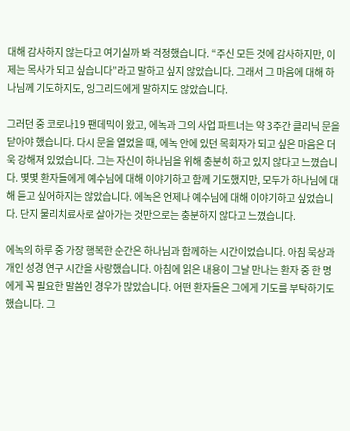대해 감사하지 않는다고 여기실까 봐 걱정했습니다. “주신 모든 것에 감사하지만, 이제는 목사가 되고 싶습니다”라고 말하고 싶지 않았습니다. 그래서 그 마음에 대해 하나님께 기도하지도, 잉그리드에게 말하지도 않았습니다.

그러던 중 코로나19 팬데믹이 왔고, 에녹과 그의 사업 파트너는 약 3주간 클리닉 문을 닫아야 했습니다. 다시 문을 열었을 때, 에녹 안에 있던 목회자가 되고 싶은 마음은 더욱 강해져 있었습니다. 그는 자신이 하나님을 위해 충분히 하고 있지 않다고 느꼈습니다. 몇몇 환자들에게 예수님에 대해 이야기하고 함께 기도했지만, 모두가 하나님에 대해 듣고 싶어하지는 않았습니다. 에녹은 언제나 예수님에 대해 이야기하고 싶었습니다. 단지 물리치료사로 살아가는 것만으로는 충분하지 않다고 느꼈습니다.

에녹의 하루 중 가장 행복한 순간은 하나님과 함께하는 시간이었습니다. 아침 묵상과 개인 성경 연구 시간을 사랑했습니다. 아침에 읽은 내용이 그날 만나는 환자 중 한 명에게 꼭 필요한 말씀인 경우가 많았습니다. 어떤 환자들은 그에게 기도를 부탁하기도 했습니다. 그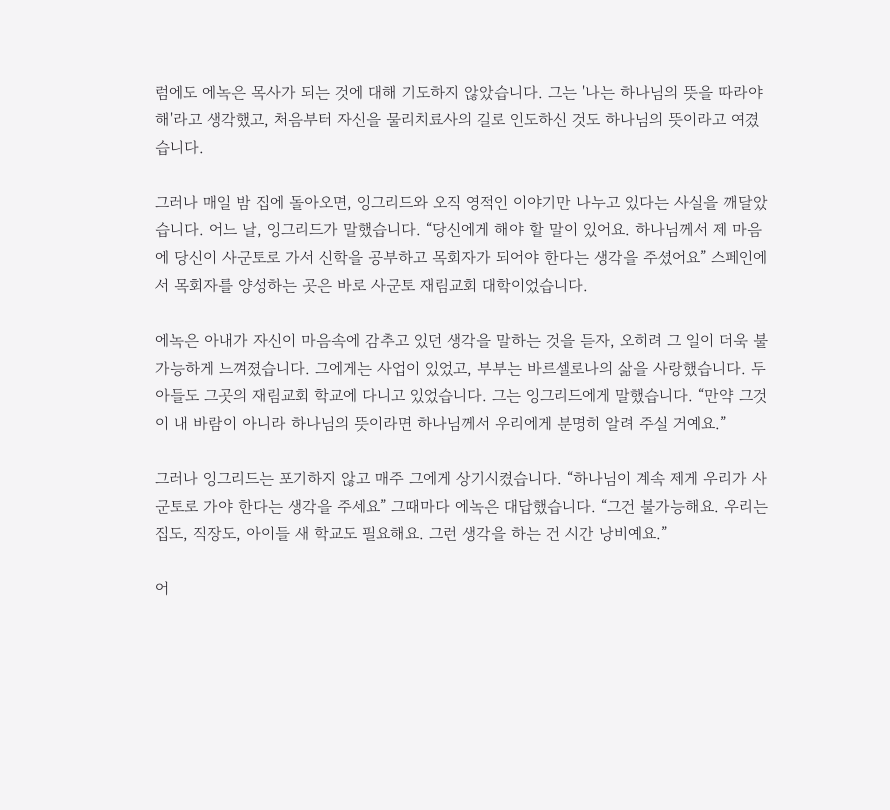럼에도 에녹은 목사가 되는 것에 대해 기도하지 않았습니다. 그는 '나는 하나님의 뜻을 따라야 해'라고 생각했고, 처음부터 자신을 물리치료사의 길로 인도하신 것도 하나님의 뜻이라고 여겼습니다.

그러나 매일 밤 집에 돌아오면, 잉그리드와 오직 영적인 이야기만 나누고 있다는 사실을 깨달았습니다. 어느 날, 잉그리드가 말했습니다. “당신에게 해야 할 말이 있어요. 하나님께서 제 마음에 당신이 사군토로 가서 신학을 공부하고 목회자가 되어야 한다는 생각을 주셨어요” 스페인에서 목회자를 양성하는 곳은 바로 사군토 재림교회 대학이었습니다.

에녹은 아내가 자신이 마음속에 감추고 있던 생각을 말하는 것을 듣자, 오히려 그 일이 더욱 불가능하게 느껴졌습니다. 그에게는 사업이 있었고, 부부는 바르셀로나의 삶을 사랑했습니다. 두 아들도 그곳의 재림교회 학교에 다니고 있었습니다. 그는 잉그리드에게 말했습니다. “만약 그것이 내 바람이 아니라 하나님의 뜻이라면 하나님께서 우리에게 분명히 알려 주실 거예요.”

그러나 잉그리드는 포기하지 않고 매주 그에게 상기시켰습니다. “하나님이 계속 제게 우리가 사군토로 가야 한다는 생각을 주세요” 그때마다 에녹은 대답했습니다. “그건 불가능해요. 우리는 집도, 직장도, 아이들 새 학교도 필요해요. 그런 생각을 하는 건 시간 낭비예요.”

어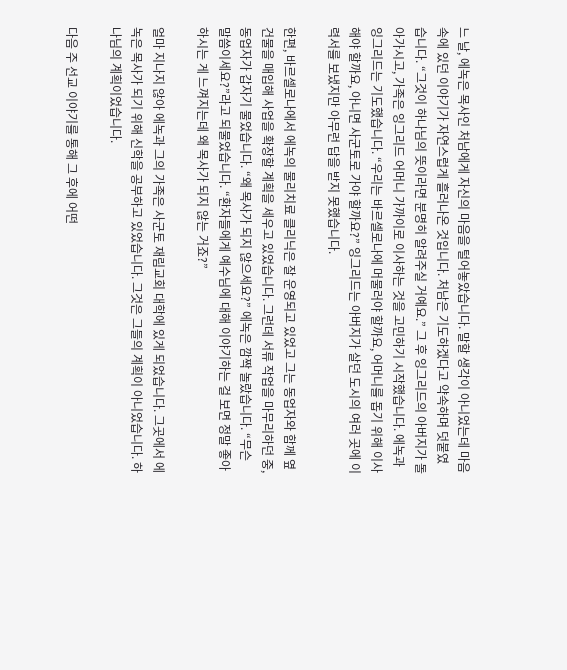느 날, 에녹은 목사인 처남에게 자신의 마음을 털어놓았습니다. 말할 생각이 아니었는데 마음속에 있던 이야기가 자연스럽게 흘러나온 것입니다. 처남은 기도하겠다고 약속하며 덧붙였습니다. “그것이 하나님의 뜻이라면 분명히 알려주실 거예요.” 그 후 잉그리드의 아버지가 돌아가시고, 가족은 잉그리드 어머니 가까이로 이사하는 것을 고민하기 시작했습니다. 에녹과 잉그리드는 기도했습니다. “우리는 바르셀로나에 머물러야 할까요, 어머니를 돕기 위해 이사해야 할까요, 아니면 사군토로 가야 할까요?” 잉그리드는 아버지가 살던 도시의 여러 곳에 이력서를 보냈지만 아무런 답을 받지 못했습니다.

한편, 바르셀로나에서 에녹의 물리치료 클리닉은 잘 운영되고 있었고 그는 동업자와 함께 옆 건물을 매입해 사업을 확장할 계획을 세우고 있었습니다. 그런데 서류 작업을 마무리하던 중, 동업자가 갑자기 물었습니다. “왜 목사가 되지 않으세요?” 에녹은 깜짝 놀랐습니다. “무슨 말씀이세요?”라고 되물었습니다. “환자들에게 예수님에 대해 이야기하는 걸 보면 정말 좋아하시는 게 느껴지는데 왜 목사가 되지 않는 거죠?”

얼마 지나지 않아 에녹과 그의 가족은 사군토 재림교회 대학에 있게 되었습니다. 그곳에서 에녹은 목사가 되기 위해 신학을 공부하고 있었습니다. 그것은 그들의 계획이 아니었습니다. 하나님의 계획이었습니다.

다음 주 선교 이야기를 통해 그 후에 어떤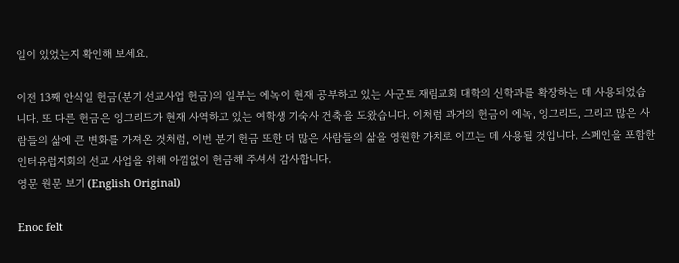일이 있었는지 확인해 보세요.

이전 13째 안식일 헌금(분기 선교사업 헌금)의 일부는 에녹이 현재 공부하고 있는 사군토 재림교회 대학의 신학과를 확장하는 데 사용되었습니다. 또 다른 헌금은 잉그리드가 현재 사역하고 있는 여학생 기숙사 건축을 도왔습니다. 이처럼 과거의 헌금이 에녹, 잉그리드, 그리고 많은 사람들의 삶에 큰 변화를 가져온 것처럼, 이번 분기 헌금 또한 더 많은 사람들의 삶을 영원한 가치로 이끄는 데 사용될 것입니다. 스페인을 포함한 인터유럽지회의 선교 사업을 위해 아낌없이 헌금해 주셔서 감사합니다.
영문 원문 보기 (English Original)

Enoc felt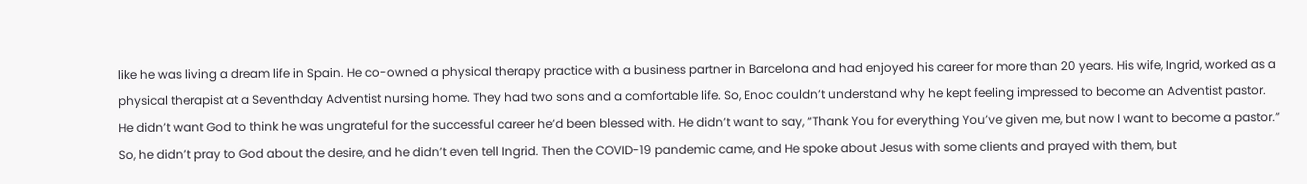like he was living a dream life in Spain. He co-owned a physical therapy practice with a business partner in Barcelona and had enjoyed his career for more than 20 years. His wife, Ingrid, worked as a physical therapist at a Seventhday Adventist nursing home. They had two sons and a comfortable life. So, Enoc couldn’t understand why he kept feeling impressed to become an Adventist pastor. He didn’t want God to think he was ungrateful for the successful career he’d been blessed with. He didn’t want to say, “Thank You for everything You’ve given me, but now I want to become a pastor.” So, he didn’t pray to God about the desire, and he didn’t even tell Ingrid. Then the COVID-19 pandemic came, and He spoke about Jesus with some clients and prayed with them, but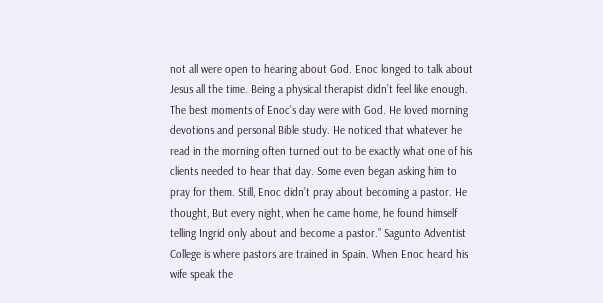not all were open to hearing about God. Enoc longed to talk about Jesus all the time. Being a physical therapist didn’t feel like enough. The best moments of Enoc’s day were with God. He loved morning devotions and personal Bible study. He noticed that whatever he read in the morning often turned out to be exactly what one of his clients needed to hear that day. Some even began asking him to pray for them. Still, Enoc didn’t pray about becoming a pastor. He thought, But every night, when he came home, he found himself telling Ingrid only about and become a pastor.” Sagunto Adventist College is where pastors are trained in Spain. When Enoc heard his wife speak the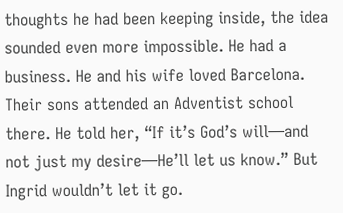thoughts he had been keeping inside, the idea sounded even more impossible. He had a business. He and his wife loved Barcelona. Their sons attended an Adventist school there. He told her, “If it’s God’s will—and not just my desire—He’ll let us know.” But Ingrid wouldn’t let it go.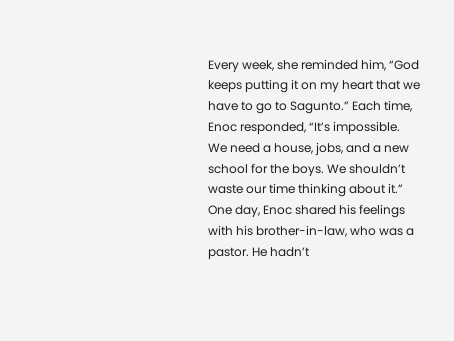Every week, she reminded him, “God keeps putting it on my heart that we have to go to Sagunto.” Each time, Enoc responded, “It’s impossible. We need a house, jobs, and a new school for the boys. We shouldn’t waste our time thinking about it.” One day, Enoc shared his feelings with his brother-in-law, who was a pastor. He hadn’t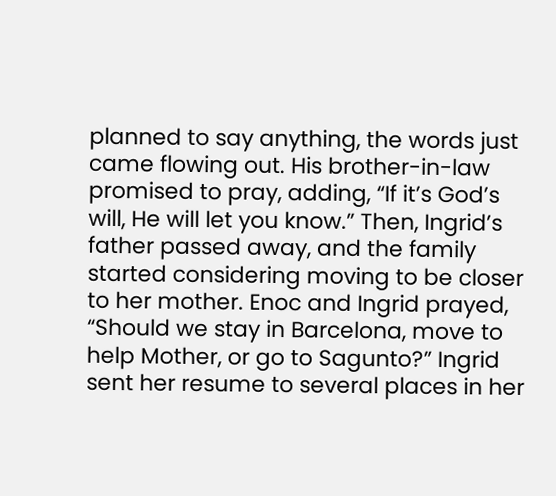planned to say anything, the words just came flowing out. His brother-in-law promised to pray, adding, “If it’s God’s will, He will let you know.” Then, Ingrid’s father passed away, and the family started considering moving to be closer to her mother. Enoc and Ingrid prayed, “Should we stay in Barcelona, move to help Mother, or go to Sagunto?” Ingrid sent her resume to several places in her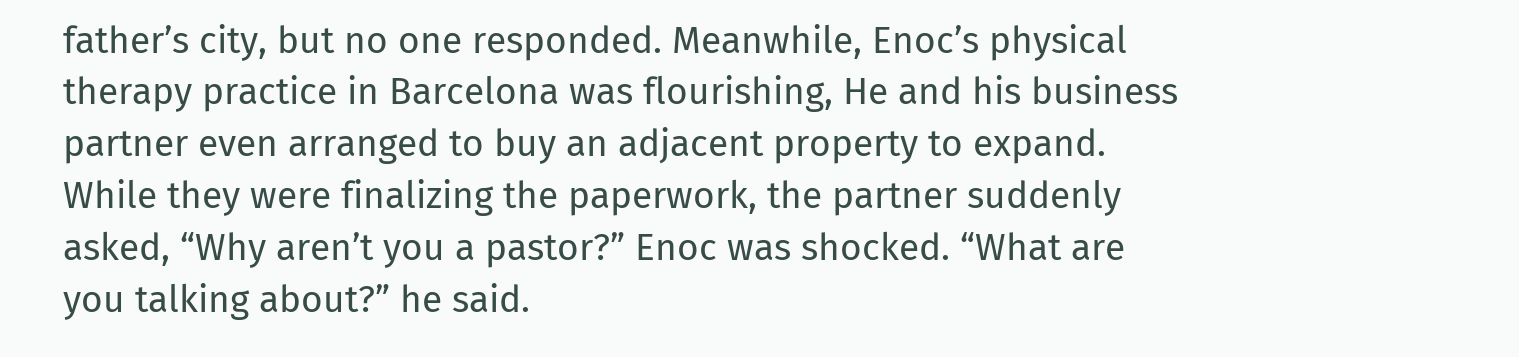father’s city, but no one responded. Meanwhile, Enoc’s physical therapy practice in Barcelona was flourishing, He and his business partner even arranged to buy an adjacent property to expand. While they were finalizing the paperwork, the partner suddenly asked, “Why aren’t you a pastor?” Enoc was shocked. “What are you talking about?” he said.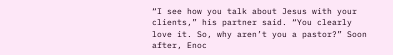“I see how you talk about Jesus with your clients,” his partner said. “You clearly love it. So, why aren’t you a pastor?” Soon after, Enoc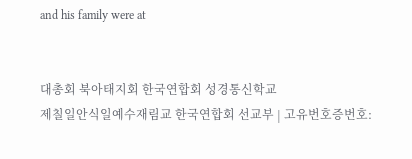and his family were at


대총회 북아태지회 한국연합회 성경통신학교
제칠일안식일예수재림교 한국연합회 선교부 | 고유번호증번호: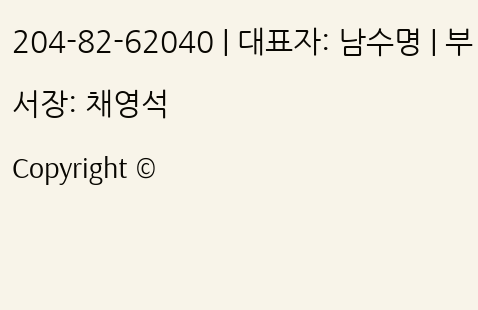204-82-62040 | 대표자: 남수명 | 부서장: 채영석
Copyright ©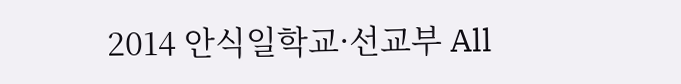2014 안식일학교·선교부 All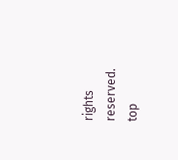rights reserved.
top